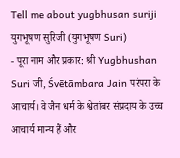Tell me about yugbhusan suriji
युगभूषण सुरिजी (युगभूषण Suri)
- पूरा नाम और प्रकार: श्री Yugbhushan Suri जी, Śvētāmbara Jain परंपरा के आचार्य। वे जैन धर्म के श्वेतांबर संप्रदाय के उच्च आचार्य मान्य हैं और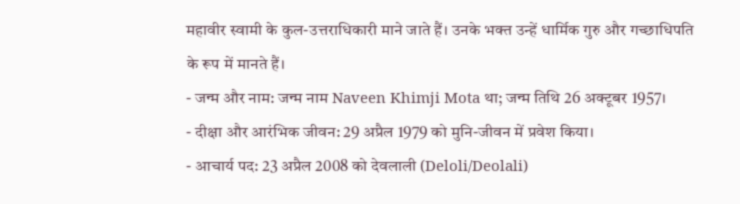महावीर स्वामी के कुल-उत्तराधिकारी माने जाते हैं। उनके भक्त उन्हें धार्मिक गुरु और गच्छाधिपति के रूप में मानते हैं।
- जन्म और नाम: जन्म नाम Naveen Khimji Mota था; जन्म तिथि 26 अक्टूबर 1957।
- दीक्षा और आरंभिक जीवन: 29 अप्रैल 1979 को मुनि-जीवन में प्रवेश किया।
- आचार्य पद: 23 अप्रैल 2008 को देवलाली (Deloli/Deolali)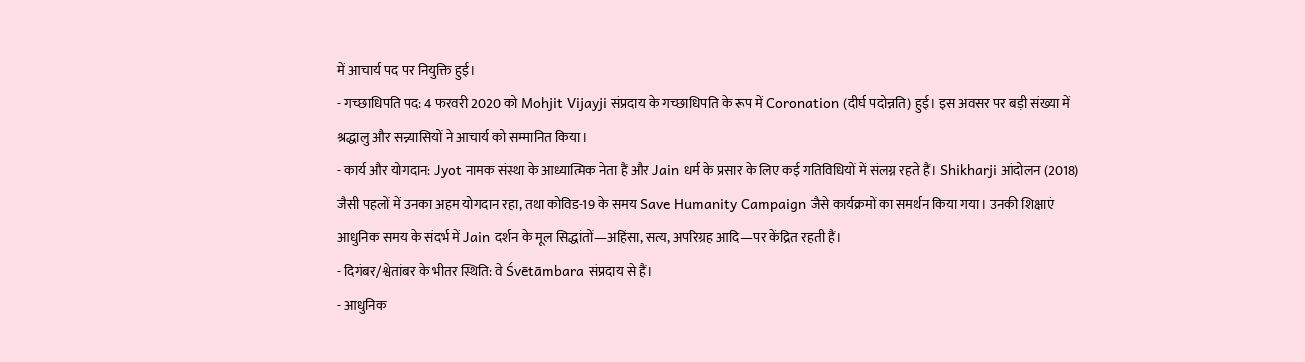में आचार्य पद पर नियुक्ति हुई।
- गच्छाधिपति पद: 4 फरवरी 2020 को Mohjit Vijayji संप्रदाय के गच्छाधिपति के रूप में Coronation (दीर्घ पदोन्नति) हुई। इस अवसर पर बड़ी संख्या में श्रद्धालु और सन्न्यासियों ने आचार्य को सम्मानित किया।
- कार्य और योगदान: Jyot नामक संस्था के आध्यात्मिक नेता हैं और Jain धर्म के प्रसार के लिए कई गतिविधियों में संलग्न रहते हैं। Shikharji आंदोलन (2018) जैसी पहलों में उनका अहम योगदान रहा, तथा कोविड-19 के समय Save Humanity Campaign जैसे कार्यक्रमों का समर्थन किया गया। उनकी शिक्षाएं आधुनिक समय के संदर्भ में Jain दर्शन के मूल सिद्धांतों—अहिंसा, सत्य, अपरिग्रह आदि—पर केंद्रित रहती हैं।
- दिगंबर/श्वेतांबर के भीतर स्थिति: वे Śvētāmbara संप्रदाय से हैं।
- आधुनिक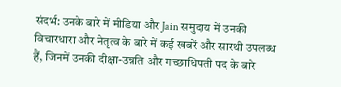संदर्भ: उनके बारे में मीडिया और Jain समुदाय में उनकी विचारधारा और नेतृत्व के बारे में कई खबरें और सारथी उपलब्ध हैं, जिनमें उनकी दीक्षा-उन्नति और गच्छाधिपती पद के बारे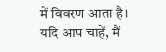में विवरण आता है।
यदि आप चाहें, मैं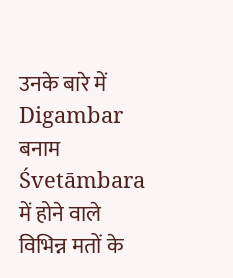उनके बारे में Digambar बनाम Śvetāmbara में होने वाले विभिन्न मतों के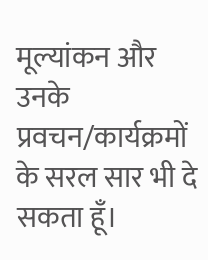मूल्यांकन और उनके प्रवचन/कार्यक्रमों के सरल सार भी दे सकता हूँ।